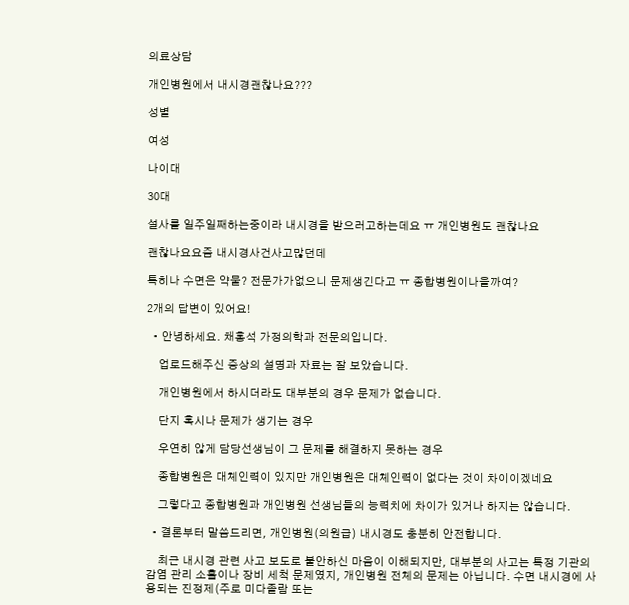의료상담

개인병원에서 내시경괜찮나요???

성별

여성

나이대

30대

설사를 일주일째하는중이라 내시경을 받으러고하는데요 ㅠ 개인병원도 괜찮나요

괜찮나요요즘 내시경사건사고많던데

특히나 수면은 약물? 전문가가없으니 문제생긴다고 ㅠ 종합병원이나을까여?

2개의 답변이 있어요!

  • 안녕하세요. 채홍석 가정의학과 전문의입니다.

    업로드해주신 증상의 설명과 자료는 잘 보았습니다.

    개인병원에서 하시더라도 대부분의 경우 문제가 없습니다.

    단지 혹시나 문제가 생기는 경우

    우연히 않게 담당선생님이 그 문제를 해결하지 못하는 경우

    종합병원은 대체인력이 있지만 개인병원은 대체인력이 없다는 것이 차이이겠네요

    그렇다고 종합병원과 개인병원 선생님들의 능력치에 차이가 있거나 하지는 않습니다.

  • 결론부터 말씀드리면, 개인병원(의원급) 내시경도 충분히 안전합니다.

    최근 내시경 관련 사고 보도로 불안하신 마음이 이해되지만, 대부분의 사고는 특정 기관의 감염 관리 소홀이나 장비 세척 문제였지, 개인병원 전체의 문제는 아닙니다. 수면 내시경에 사용되는 진정제(주로 미다졸람 또는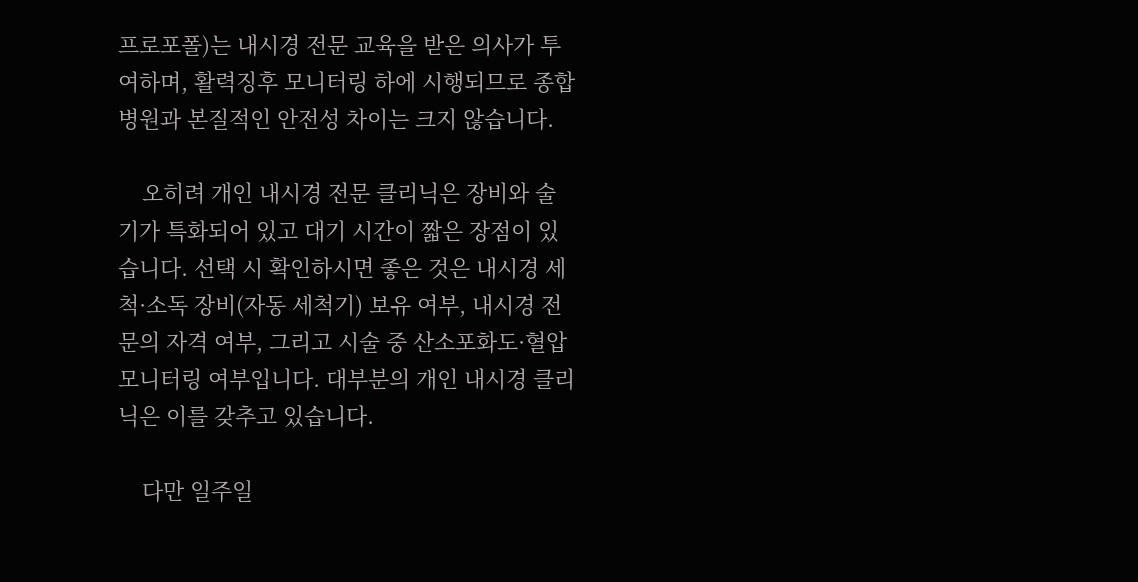프로포폴)는 내시경 전문 교육을 받은 의사가 투여하며, 활력징후 모니터링 하에 시행되므로 종합병원과 본질적인 안전성 차이는 크지 않습니다.

    오히려 개인 내시경 전문 클리닉은 장비와 술기가 특화되어 있고 대기 시간이 짧은 장점이 있습니다. 선택 시 확인하시면 좋은 것은 내시경 세척·소독 장비(자동 세척기) 보유 여부, 내시경 전문의 자격 여부, 그리고 시술 중 산소포화도·혈압 모니터링 여부입니다. 대부분의 개인 내시경 클리닉은 이를 갖추고 있습니다.

    다만 일주일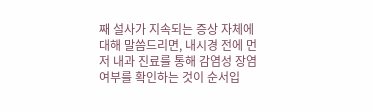째 설사가 지속되는 증상 자체에 대해 말씀드리면, 내시경 전에 먼저 내과 진료를 통해 감염성 장염 여부를 확인하는 것이 순서입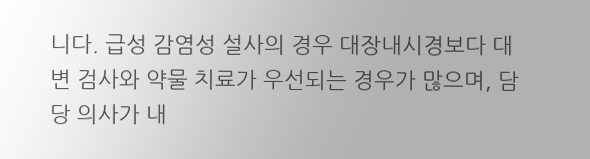니다. 급성 감염성 설사의 경우 대장내시경보다 대변 검사와 약물 치료가 우선되는 경우가 많으며, 담당 의사가 내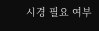시경 필요 여부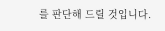를 판단해 드릴 것입니다.